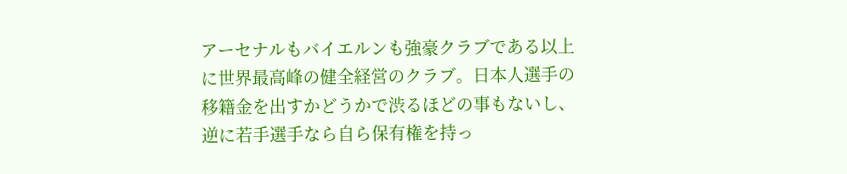アーセナルもバイエルンも強豪クラブである以上に世界最高峰の健全経営のクラブ。日本人選手の移籍金を出すかどうかで渋るほどの事もないし、逆に若手選手なら自ら保有権を持っ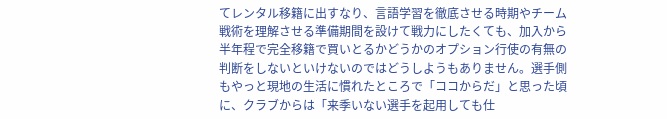てレンタル移籍に出すなり、言語学習を徹底させる時期やチーム戦術を理解させる準備期間を設けて戦力にしたくても、加入から半年程で完全移籍で買いとるかどうかのオプション行使の有無の判断をしないといけないのではどうしようもありません。選手側もやっと現地の生活に慣れたところで「ココからだ」と思った頃に、クラブからは「来季いない選手を起用しても仕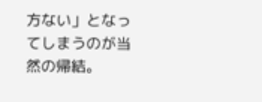方ない」となってしまうのが当然の帰結。